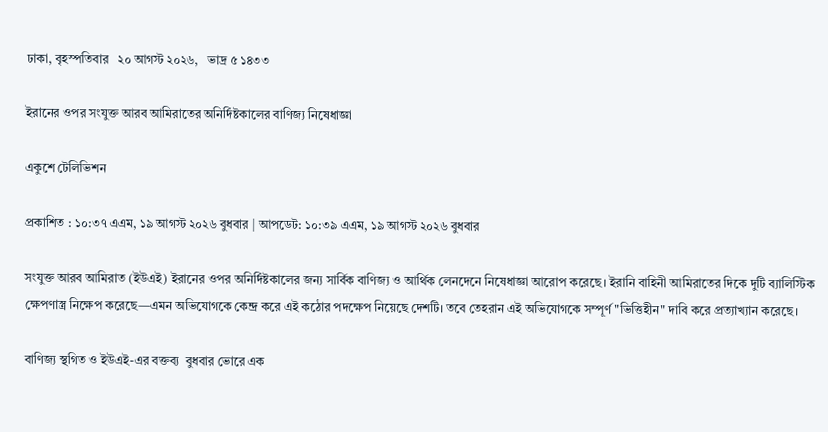ঢাকা, বৃহস্পতিবার   ২০ আগস্ট ২০২৬,   ভাদ্র ৫ ১৪৩৩

ইরানের ওপর সংযুক্ত আরব আমিরাতের অনির্দিষ্টকালের বাণিজ্য নিষেধাজ্ঞা

একুশে টেলিভিশন

প্রকাশিত : ১০:৩৭ এএম, ১৯ আগস্ট ২০২৬ বুধবার | আপডেট: ১০:৩৯ এএম, ১৯ আগস্ট ২০২৬ বুধবার

সংযুক্ত আরব আমিরাত (ইউএই) ইরানের ওপর অনির্দিষ্টকালের জন্য সার্বিক বাণিজ্য ও আর্থিক লেনদেনে নিষেধাজ্ঞা আরোপ করেছে। ইরানি বাহিনী আমিরাতের দিকে দুটি ব্যালিস্টিক ক্ষেপণাস্ত্র নিক্ষেপ করেছে—এমন অভিযোগকে কেন্দ্র করে এই কঠোর পদক্ষেপ নিয়েছে দেশটি। তবে তেহরান এই অভিযোগকে সম্পূর্ণ "ভিত্তিহীন" দাবি করে প্রত্যাখ্যান করেছে।

বাণিজ্য স্থগিত ও ইউএই-এর বক্তব্য  বুধবার ভোরে এক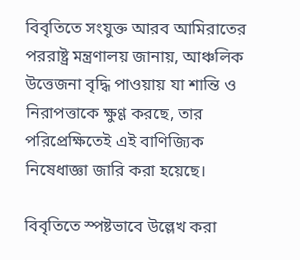বিবৃতিতে সংযুক্ত আরব আমিরাতের পররাষ্ট্র মন্ত্রণালয় জানায়, আঞ্চলিক উত্তেজনা বৃদ্ধি পাওয়ায় যা শান্তি ও নিরাপত্তাকে ক্ষুণ্ণ করছে, তার পরিপ্রেক্ষিতেই এই বাণিজ্যিক নিষেধাজ্ঞা জারি করা হয়েছে।

বিবৃতিতে স্পষ্টভাবে উল্লেখ করা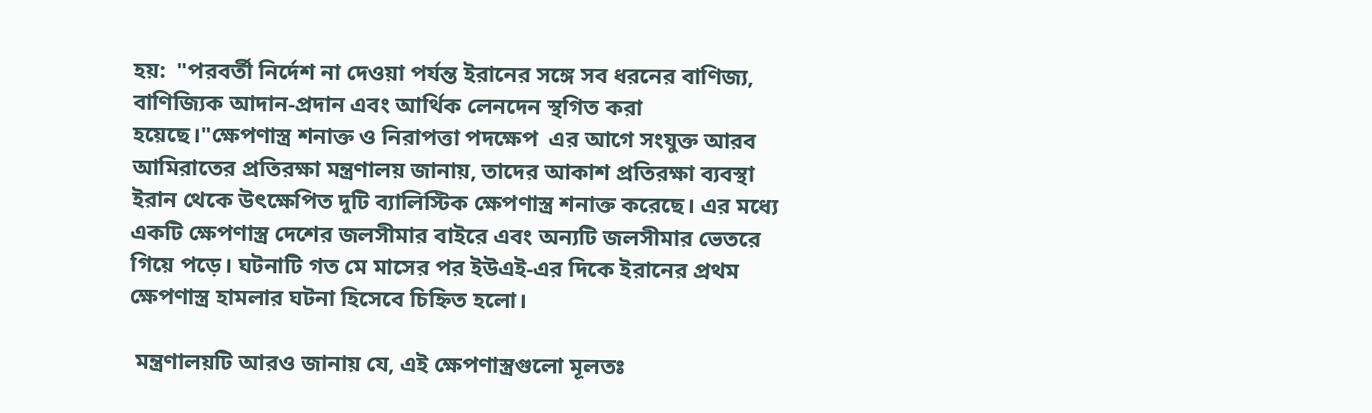হয়:  "পরবর্তী নির্দেশ না দেওয়া পর্যন্ত ইরানের সঙ্গে সব ধরনের বাণিজ্য, বাণিজ্যিক আদান-প্রদান এবং আর্থিক লেনদেন স্থগিত করা হয়েছে।"ক্ষেপণাস্ত্র শনাক্ত ও নিরাপত্তা পদক্ষেপ  এর আগে সংযুক্ত আরব আমিরাতের প্রতিরক্ষা মন্ত্রণালয় জানায়, তাদের আকাশ প্রতিরক্ষা ব্যবস্থা ইরান থেকে উৎক্ষেপিত দুটি ব্যালিস্টিক ক্ষেপণাস্ত্র শনাক্ত করেছে। এর মধ্যে একটি ক্ষেপণাস্ত্র দেশের জলসীমার বাইরে এবং অন্যটি জলসীমার ভেতরে গিয়ে পড়ে। ঘটনাটি গত মে মাসের পর ইউএই-এর দিকে ইরানের প্রথম ক্ষেপণাস্ত্র হামলার ঘটনা হিসেবে চিহ্নিত হলো।

 মন্ত্রণালয়টি আরও জানায় যে, এই ক্ষেপণাস্ত্রগুলো মূলতঃ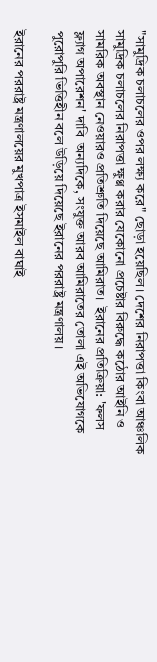"সামুদ্রিক চলাচলের ওপর লক্ষ্য করে" ছোড়া হয়েছিল। দেশের নিরাপত্তা কিংবা আঞ্চলিক সামুদ্রিক চলাচলের নিরাপত্তা ক্ষুণ্ণ করার যেকোনো প্রচেষ্টার বিরুদ্ধে কঠোর আইনি ও সামরিক অবস্থান নেওয়ারও প্রতিশ্রুতি দিয়েছে আমিরাত।  ইরানের প্রতিক্রিয়া: 'ফলস ফ্ল্যাগ অপারেশন' দাবি  অন্যদিকে, সংযুক্ত আরব আমিরাতের তোলা এই অভিযোগকে পুরোপুরি ভিত্তিহীন বলে উড়িয়ে দিয়েছে ইরানের পররাষ্ট্র মন্ত্রণালয়।

ইরানের পররাষ্ট্র মন্ত্রণালয়ের মুখপাত্র ইসমাইল বাঘাই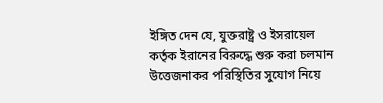ইঙ্গিত দেন যে, যুক্তরাষ্ট্র ও ইসরায়েল কর্তৃক ইরানের বিরুদ্ধে শুরু করা চলমান উত্তেজনাকর পরিস্থিতির সুযোগ নিয়ে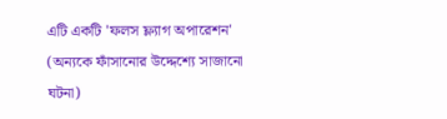এটি একটি 'ফলস ফ্ল্যাগ অপারেশন' (অন্যকে ফাঁসানোর উদ্দেশ্যে সাজানো ঘটনা)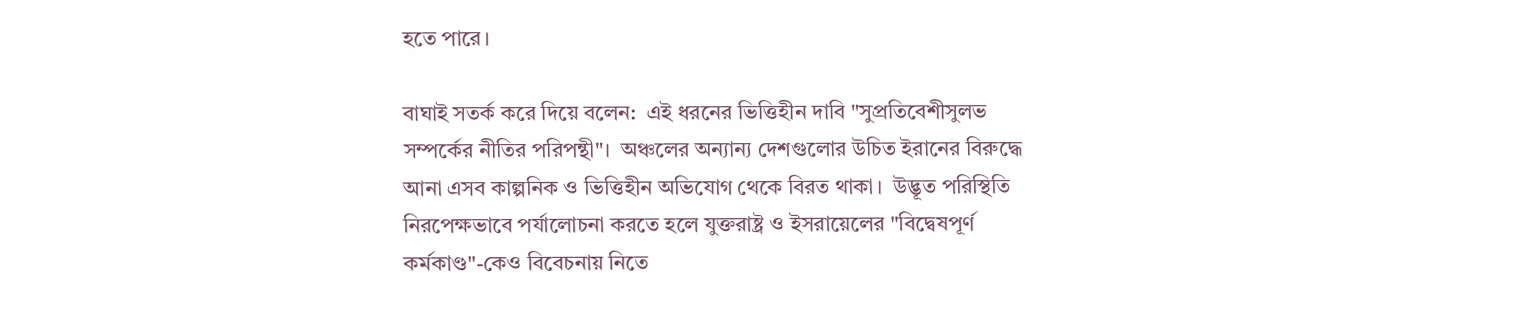হতে পারে।

বাঘাই সতর্ক করে দিয়ে বলেন:  এই ধরনের ভিত্তিহীন দাবি "সুপ্রতিবেশীসুলভ সম্পর্কের নীতির পরিপন্থী"।  অঞ্চলের অন্যান্য দেশগুলোর উচিত ইরানের বিরুদ্ধে আনা এসব কাল্পনিক ও ভিত্তিহীন অভিযোগ থেকে বিরত থাকা।  উদ্ভূত পরিস্থিতি নিরপেক্ষভাবে পর্যালোচনা করতে হলে যুক্তরাষ্ট্র ও ইসরায়েলের "বিদ্বেষপূর্ণ কর্মকাণ্ড"-কেও বিবেচনায় নিতে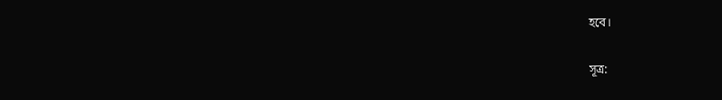হবে।

সূত্র: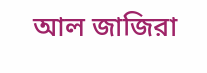আল জাজিরা